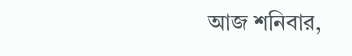আজ শনিবার,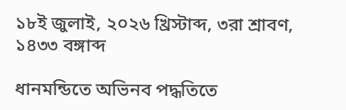১৮ই জুলাই, ২০২৬ খ্রিস্টাব্দ, ৩রা শ্রাবণ, ১৪৩৩ বঙ্গাব্দ

ধানমন্ডিতে অভিনব পদ্ধতিতে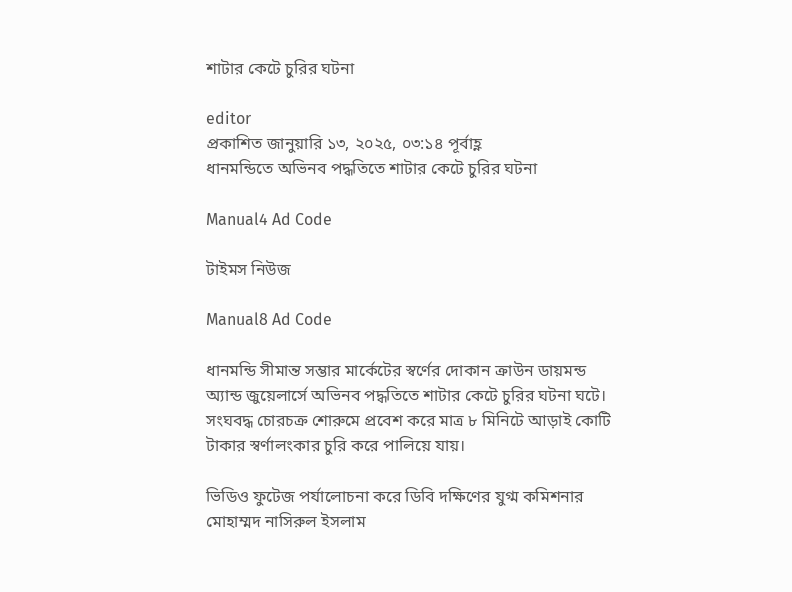শাটার কেটে চুরির ঘটনা

editor
প্রকাশিত জানুয়ারি ১৩, ২০২৫, ০৩:১৪ পূর্বাহ্ণ
ধানমন্ডিতে অভিনব পদ্ধতিতে শাটার কেটে চুরির ঘটনা

Manual4 Ad Code

টাইমস নিউজ

Manual8 Ad Code

ধানমন্ডি সীমান্ত সম্ভার মার্কেটের স্বর্ণের দোকান ক্রাউন ডায়মন্ড অ্যান্ড জুয়েলার্সে অভিনব পদ্ধতিতে শাটার কেটে চুরির ঘটনা ঘটে। সংঘবদ্ধ চোরচক্র শোরুমে প্রবেশ করে মাত্র ৮ মিনিটে আড়াই কোটি টাকার স্বর্ণালংকার চুরি করে পালিয়ে যায়।

ভিডিও ফুটেজ পর্যালোচনা করে ডিবি দক্ষিণের যুগ্ম কমিশনার মোহাম্মদ নাসিরুল ইসলাম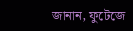জানান, ফুটেজে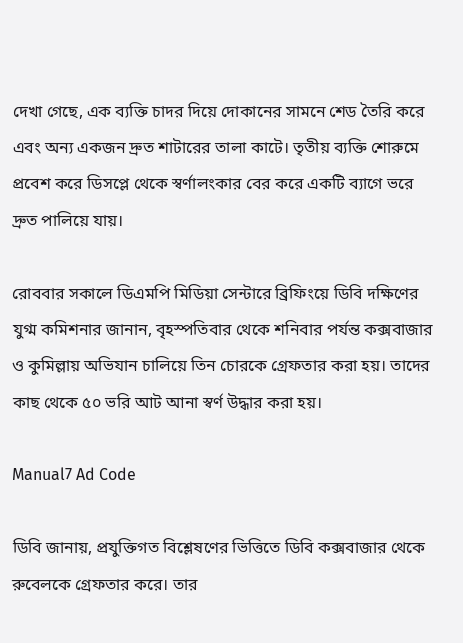দেখা গেছে, এক ব্যক্তি চাদর দিয়ে দোকানের সামনে শেড তৈরি করে এবং অন্য একজন দ্রুত শাটারের তালা কাটে। তৃতীয় ব্যক্তি শোরুমে প্রবেশ করে ডিসপ্লে থেকে স্বর্ণালংকার বের করে একটি ব্যাগে ভরে দ্রুত পালিয়ে যায়।

রোববার সকালে ডিএমপি মিডিয়া সেন্টারে ব্রিফিংয়ে ডিবি দক্ষিণের যুগ্ম কমিশনার জানান, বৃহস্পতিবার থেকে শনিবার পর্যন্ত কক্সবাজার ও কুমিল্লায় অভিযান চালিয়ে তিন চোরকে গ্রেফতার করা হয়। তাদের কাছ থেকে ৫০ ভরি আট আনা স্বর্ণ উদ্ধার করা হয়।

Manual7 Ad Code

ডিবি জানায়, প্রযুক্তিগত বিশ্লেষণের ভিত্তিতে ডিবি কক্সবাজার থেকে রুবেলকে গ্রেফতার করে। তার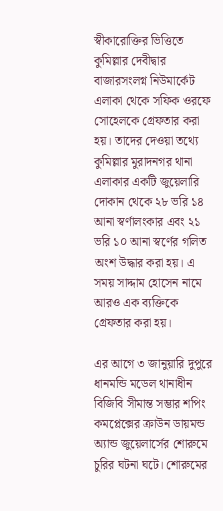স্বীকারোক্তির ভিত্তিতে কুমিল্লার দেবীদ্বার বাজারসংলগ্ন নিউমার্কেট এলাকা থেকে সফিক ওরফে সোহেলকে গ্রেফতার করা হয়। তাদের দেওয়া তথ্যে কুমিল্লার মুরাদনগর থানা এলাকার একটি জুয়েলারি দোকান থেকে ২৮ ভরি ১৪ আনা স্বর্ণালংকার এবং ২১ ভরি ১০ আনা স্বর্ণের গলিত অংশ উদ্ধার করা হয়। এ সময় সাদ্দাম হোসেন নামে আরও এক ব্যক্তিকে গ্রেফতার করা হয়।

এর আগে ৩ জানুয়ারি দুপুরে ধানমন্ডি মডেল থানাধীন বিজিবি সীমান্ত সম্ভার শপিং কমপ্লেক্সের ক্রাউন ডায়মন্ড অ্যান্ড জুয়েলার্সের শোরুমে চুরির ঘটনা ঘটে। শোরুমের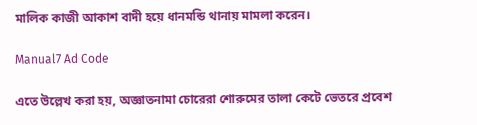মালিক কাজী আকাশ বাদী হয়ে ধানমন্ডি থানায় মামলা করেন।

Manual7 Ad Code

এতে উল্লেখ করা হয়, অজ্ঞাতনামা চোরেরা শোরুমের তালা কেটে ভেতরে প্রবেশ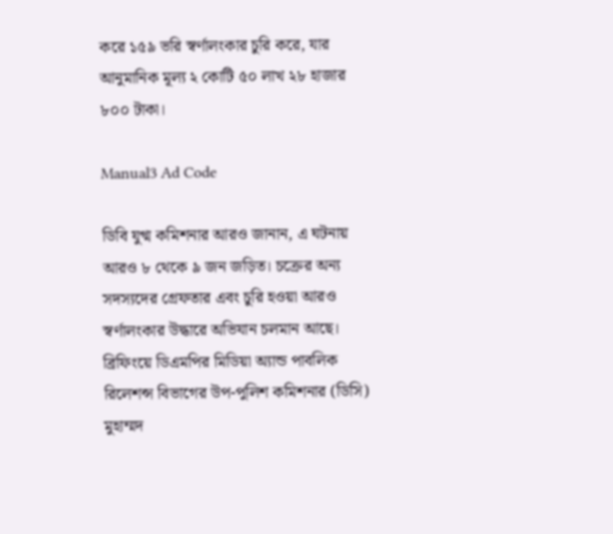করে ১৫৯ ভরি স্বর্ণালংকার চুরি করে, যার আনুমানিক মূল্য ২ কোটি ৫০ লাখ ২৮ হাজার ৮০০ টাকা।

Manual3 Ad Code

ডিবি যুগ্ম কমিশনার আরও জানান, এ ঘটনায় আরও ৮ থেকে ৯ জন জড়িত। চক্রের অন্য সদস্যদের গ্রেফতার এবং চুরি হওয়া আরও স্বর্ণালংকার উদ্ধারে অভিযান চলমান আছে। ব্রিফিংয়ে ডিএমপির মিডিয়া অ্যান্ড পাবলিক রিলেশন্স বিভাগের উপ-পুলিশ কমিশনার (ডিসি) মুহাম্মদ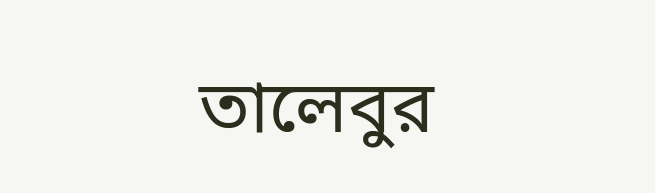তালেবুর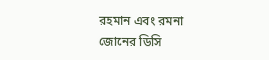রহমান এবং রমনা জোনের ডিসি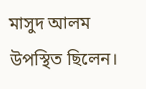মাসুদ আলম উপস্থিত ছিলেন।